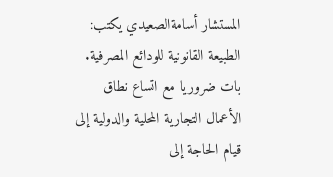المستشار أسامةالصعيدي يكتب: الطبيعة القانونية للودائع المصرفية.
بات ضروريا مع اتساع نطاق الأعمال التجارية المحلية والدولية إلى قيام الحاجة إلى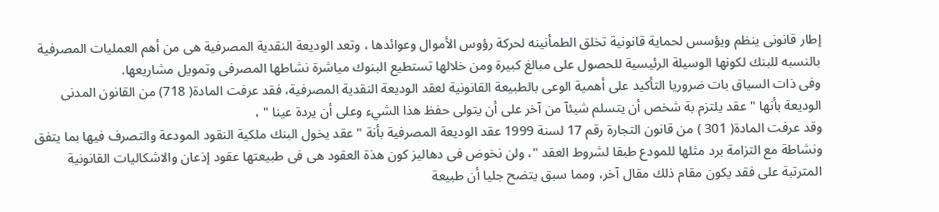إطار قانونى ينظم ويؤسس لحماية قانونية تخلق الطمأنينه لحركة رؤوس الأموال وعوائدها ، وتعد الوديعة النقدية المصرفية هى من أهم العمليات المصرفية بالنسبه للبنك لكونها الوسيلة الرئيسية للحصول على مبالغ كبيرة ومن خلالها تستطيع البنوك مياشرة نشاطها المصرفى وتمويل مشاريعها.
وفى ذات السياق بات ضروريا التأكيد على أهمية الوعى بالطبيعة القانونية لعقد الوديعة النقدية المصرفية، فقد عرفت المادة( 718) من القانون المدنى الوديعة بأنها " عقد يلتزم بة شخص أن يتسلم شيئآ من آخر على أن يتولى حفظ هذا الشيء وعلى أن يردة عينا " ،
وقد عرفت المادة( 301 ) من قانون التجارة رقم 17 لسنة 1999 عقد الوديعة المصرفية بأنة " عقد يخول البنك ملكية النقود المودعة والتصرف فيها بما يتفق ونشاطة مع التزامة برد مثلها للمودع طبقا لشروط العقد "، ولن نخوض فى دهاليز كون هذة العقود هى فى طبيعتها عقود إذعان والاشكاليات القانونية المترتبة على فقد يكون مقام ذلك مقال آخر، ومما سبق يتضح جليا أن طبيعة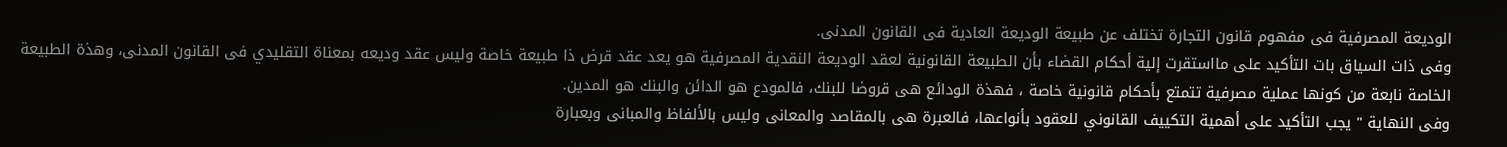الوديعة المصرفية فى مفهوم قانون التجارة تختلف عن طبيعة الوديعة العادية فى القانون المدنى.
وفى ذات السياق بات التأكيد على مااستقرت إلية أحكام القضاء بأن الطبيعة القانونية لعقد الوديعة النقدية المصرفية هو يعد عقد قرض ذا طبيعة خاصة وليس عقد وديعه بمعناة التقليدي فى القانون المدنى، وهذة الطبيعة الخاصة نابعة من كونها عملية مصرفية تتمتع بأحكام قانونية خاصة ، فهذة الودائع هى قروضا للبنك، فالمودع هو الدائن والبنك هو المدين.
وفى النهاية " يجب التأكيد على أهمية التكييف القانوني للعقود بأنواعها، فالعبرة هى بالمقاصد والمعانى وليس بالألفاظ والمبانى وبعبارة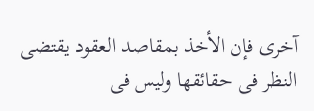آخرى فإن الأخذ بمقاصد العقود يقتضى النظر فى حقائقها وليس فى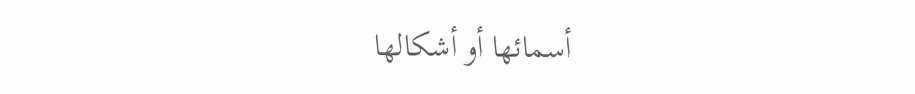أسمائها أو أشكالها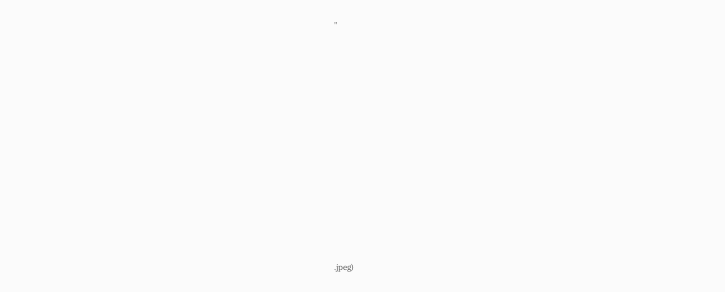"





















.jpeg)